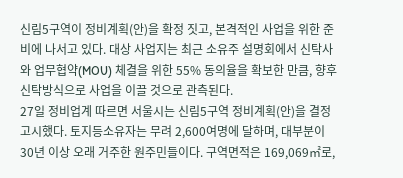신림5구역이 정비계획(안)을 확정 짓고, 본격적인 사업을 위한 준비에 나서고 있다. 대상 사업지는 최근 소유주 설명회에서 신탁사와 업무협약(MOU) 체결을 위한 55% 동의율을 확보한 만큼, 향후 신탁방식으로 사업을 이끌 것으로 관측된다.
27일 정비업계 따르면 서울시는 신림5구역 정비계획(안)을 결정고시했다. 토지등소유자는 무려 2,600여명에 달하며, 대부분이 30년 이상 오래 거주한 원주민들이다. 구역면적은 169,069㎡로,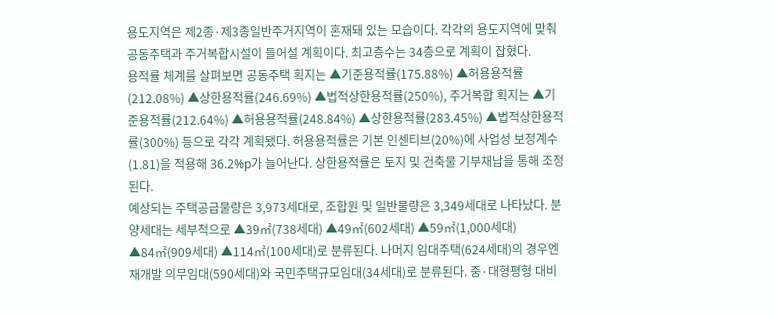용도지역은 제2종·제3종일반주거지역이 혼재돼 있는 모습이다. 각각의 용도지역에 맞춰 공동주택과 주거복합시설이 들어설 계획이다. 최고층수는 34층으로 계획이 잡혔다.
용적률 체계를 살펴보면 공동주택 획지는 ▲기준용적률(175.88%) ▲허용용적률(212.08%) ▲상한용적률(246.69%) ▲법적상한용적률(250%), 주거복합 획지는 ▲기준용적률(212.64%) ▲허용용적률(248.84%) ▲상한용적률(283.45%) ▲법적상한용적률(300%) 등으로 각각 계획됐다. 허용용적률은 기본 인센티브(20%)에 사업성 보정계수(1.81)을 적용해 36.2%p가 늘어난다. 상한용적률은 토지 및 건축물 기부채납을 통해 조정된다.
예상되는 주택공급물량은 3,973세대로, 조합원 및 일반물량은 3,349세대로 나타났다. 분양세대는 세부적으로 ▲39㎡(738세대) ▲49㎡(602세대) ▲59㎡(1,000세대) ▲84㎡(909세대) ▲114㎡(100세대)로 분류된다. 나머지 임대주택(624세대)의 경우엔 재개발 의무임대(590세대)와 국민주택규모임대(34세대)로 분류된다. 중·대형평형 대비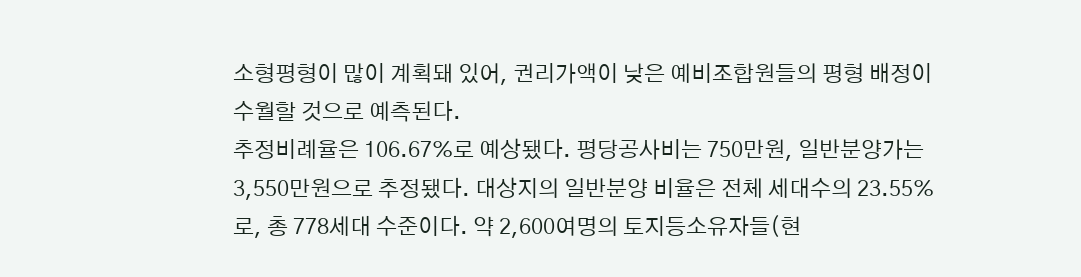소형평형이 많이 계획돼 있어, 권리가액이 낮은 예비조합원들의 평형 배정이 수월할 것으로 예측된다.
추정비례율은 106.67%로 예상됐다. 평당공사비는 750만원, 일반분양가는 3,550만원으로 추정됐다. 대상지의 일반분양 비율은 전체 세대수의 23.55%로, 총 778세대 수준이다. 약 2,600여명의 토지등소유자들(현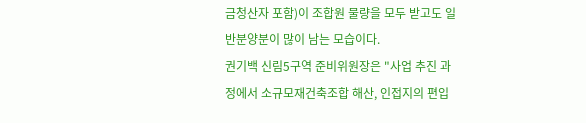금청산자 포함)이 조합원 물량을 모두 받고도 일반분양분이 많이 남는 모습이다.
권기백 신림5구역 준비위원장은 "사업 추진 과정에서 소규모재건축조합 해산, 인접지의 편입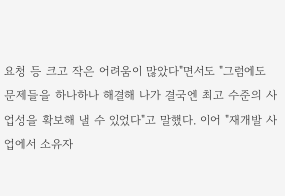요청 등 크고 작은 어려움이 많았다"면서도 "그럼에도 문제들을 하나하나 해결해 나가 결국엔 최고 수준의 사업성을 확보해 낼 수 있었다"고 말했다. 이어 "재개발 사업에서 소유자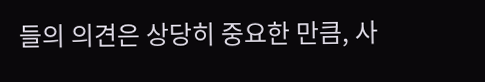들의 의견은 상당히 중요한 만큼, 사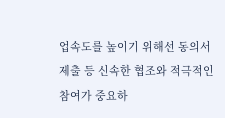업속도를 높이기 위해선 동의서 제출 등 신속한 협조와 적극적인 참여가 중요하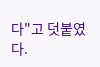다"고 덧붙였다.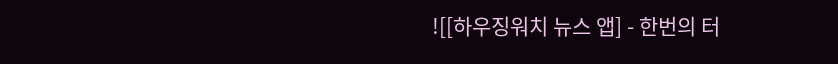![[하우징워치 뉴스 앱] - 한번의 터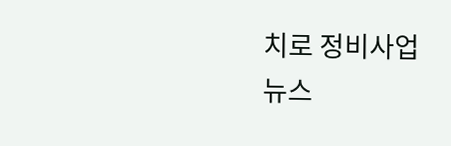치로 정비사업 뉴스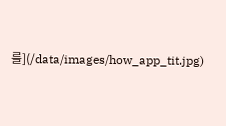를](/data/images/how_app_tit.jpg)